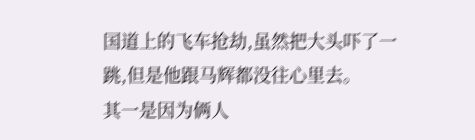国道上的飞车抢劫,虽然把大头吓了一跳,但是他跟马辉都没往心里去。
其一是因为俩人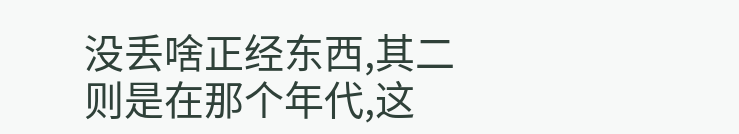没丢啥正经东西,其二则是在那个年代,这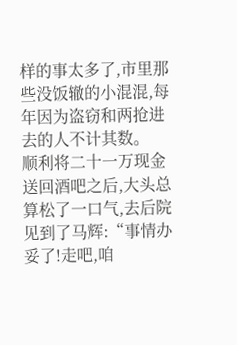样的事太多了,市里那些没饭辙的小混混,每年因为盗窃和两抢进去的人不计其数。
顺利将二十一万现金送回酒吧之后,大头总算松了一口气,去后院见到了马辉:“事情办妥了!走吧,咱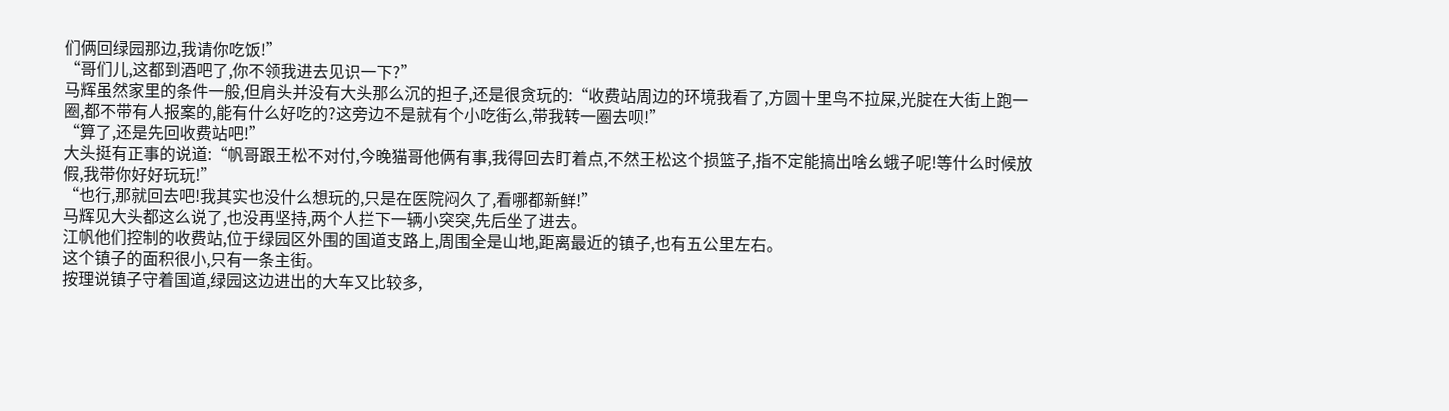们俩回绿园那边,我请你吃饭!”
“哥们儿,这都到酒吧了,你不领我进去见识一下?”
马辉虽然家里的条件一般,但肩头并没有大头那么沉的担子,还是很贪玩的:“收费站周边的环境我看了,方圆十里鸟不拉屎,光腚在大街上跑一圈,都不带有人报案的,能有什么好吃的?这旁边不是就有个小吃街么,带我转一圈去呗!”
“算了,还是先回收费站吧!”
大头挺有正事的说道:“帆哥跟王松不对付,今晚猫哥他俩有事,我得回去盯着点,不然王松这个损篮子,指不定能搞出啥幺蛾子呢!等什么时候放假,我带你好好玩玩!”
“也行,那就回去吧!我其实也没什么想玩的,只是在医院闷久了,看哪都新鲜!”
马辉见大头都这么说了,也没再坚持,两个人拦下一辆小突突,先后坐了进去。
江帆他们控制的收费站,位于绿园区外围的国道支路上,周围全是山地,距离最近的镇子,也有五公里左右。
这个镇子的面积很小,只有一条主街。
按理说镇子守着国道,绿园这边进出的大车又比较多,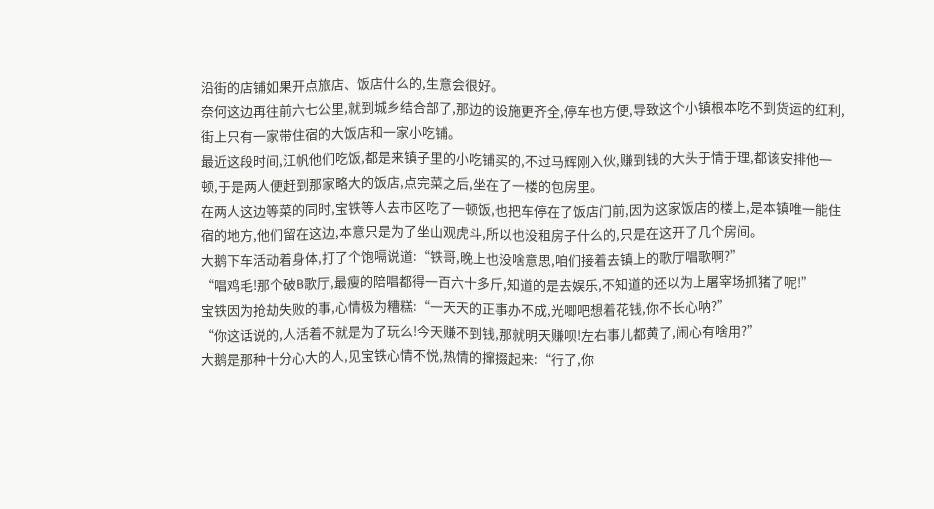沿街的店铺如果开点旅店、饭店什么的,生意会很好。
奈何这边再往前六七公里,就到城乡结合部了,那边的设施更齐全,停车也方便,导致这个小镇根本吃不到货运的红利,街上只有一家带住宿的大饭店和一家小吃铺。
最近这段时间,江帆他们吃饭,都是来镇子里的小吃铺买的,不过马辉刚入伙,赚到钱的大头于情于理,都该安排他一顿,于是两人便赶到那家略大的饭店,点完菜之后,坐在了一楼的包房里。
在两人这边等菜的同时,宝铁等人去市区吃了一顿饭,也把车停在了饭店门前,因为这家饭店的楼上,是本镇唯一能住宿的地方,他们留在这边,本意只是为了坐山观虎斗,所以也没租房子什么的,只是在这开了几个房间。
大鹅下车活动着身体,打了个饱嗝说道:“铁哥,晚上也没啥意思,咱们接着去镇上的歌厅唱歌啊?”
“唱鸡毛!那个破B歌厅,最瘦的陪唱都得一百六十多斤,知道的是去娱乐,不知道的还以为上屠宰场抓猪了呢!”
宝铁因为抢劫失败的事,心情极为糟糕:“一天天的正事办不成,光唧吧想着花钱,你不长心呐?”
“你这话说的,人活着不就是为了玩么!今天赚不到钱,那就明天赚呗!左右事儿都黄了,闹心有啥用?”
大鹅是那种十分心大的人,见宝铁心情不悦,热情的撺掇起来:“行了,你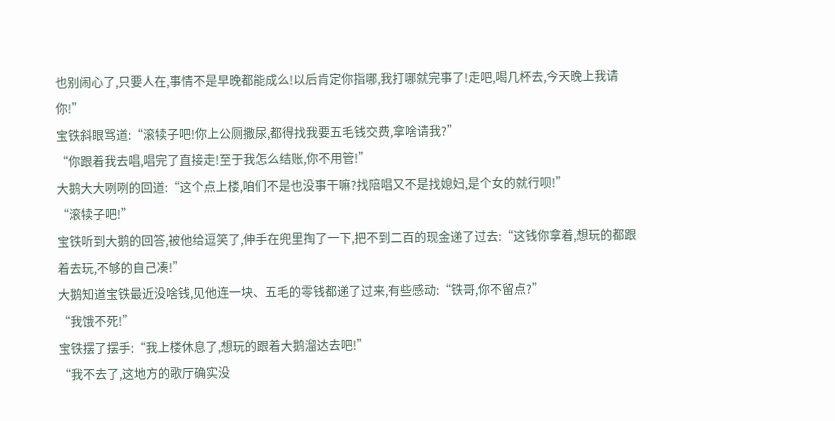也别闹心了,只要人在,事情不是早晚都能成么!以后肯定你指哪,我打哪就完事了!走吧,喝几杯去,今天晚上我请你!”
宝铁斜眼骂道:“滚犊子吧!你上公厕撒尿,都得找我要五毛钱交费,拿啥请我?”
“你跟着我去唱,唱完了直接走!至于我怎么结账,你不用管!”
大鹅大大咧咧的回道:“这个点上楼,咱们不是也没事干嘛?找陪唱又不是找媳妇,是个女的就行呗!”
“滚犊子吧!”
宝铁听到大鹅的回答,被他给逗笑了,伸手在兜里掏了一下,把不到二百的现金递了过去:“这钱你拿着,想玩的都跟着去玩,不够的自己凑!”
大鹅知道宝铁最近没啥钱,见他连一块、五毛的零钱都递了过来,有些感动:“铁哥,你不留点?”
“我饿不死!”
宝铁摆了摆手:“我上楼休息了,想玩的跟着大鹅溜达去吧!”
“我不去了,这地方的歌厅确实没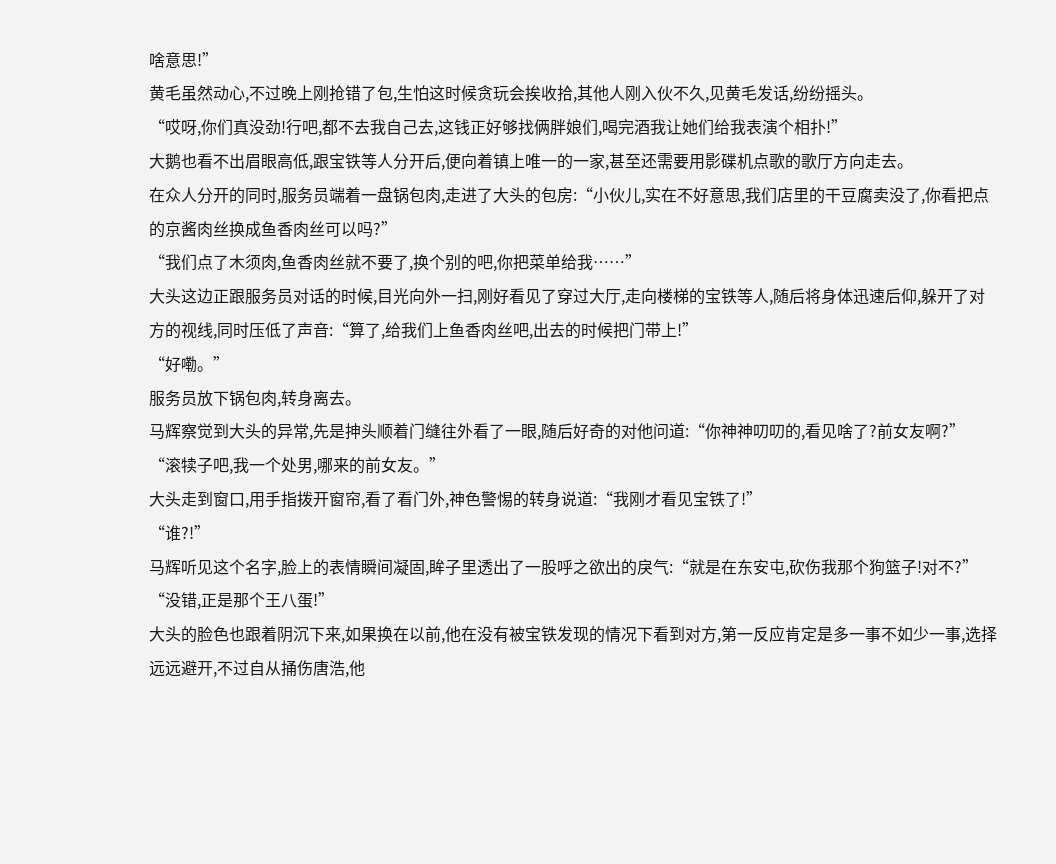啥意思!”
黄毛虽然动心,不过晚上刚抢错了包,生怕这时候贪玩会挨收拾,其他人刚入伙不久,见黄毛发话,纷纷摇头。
“哎呀,你们真没劲!行吧,都不去我自己去,这钱正好够找俩胖娘们,喝完酒我让她们给我表演个相扑!”
大鹅也看不出眉眼高低,跟宝铁等人分开后,便向着镇上唯一的一家,甚至还需要用影碟机点歌的歌厅方向走去。
在众人分开的同时,服务员端着一盘锅包肉,走进了大头的包房:“小伙儿,实在不好意思,我们店里的干豆腐卖没了,你看把点的京酱肉丝换成鱼香肉丝可以吗?”
“我们点了木须肉,鱼香肉丝就不要了,换个别的吧,你把菜单给我……”
大头这边正跟服务员对话的时候,目光向外一扫,刚好看见了穿过大厅,走向楼梯的宝铁等人,随后将身体迅速后仰,躲开了对方的视线,同时压低了声音:“算了,给我们上鱼香肉丝吧,出去的时候把门带上!”
“好嘞。”
服务员放下锅包肉,转身离去。
马辉察觉到大头的异常,先是抻头顺着门缝往外看了一眼,随后好奇的对他问道:“你神神叨叨的,看见啥了?前女友啊?”
“滚犊子吧,我一个处男,哪来的前女友。”
大头走到窗口,用手指拨开窗帘,看了看门外,神色警惕的转身说道:“我刚才看见宝铁了!”
“谁?!”
马辉听见这个名字,脸上的表情瞬间凝固,眸子里透出了一股呼之欲出的戾气:“就是在东安屯,砍伤我那个狗篮子!对不?”
“没错,正是那个王八蛋!”
大头的脸色也跟着阴沉下来,如果换在以前,他在没有被宝铁发现的情况下看到对方,第一反应肯定是多一事不如少一事,选择远远避开,不过自从捅伤唐浩,他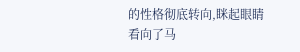的性格彻底转向,眯起眼睛看向了马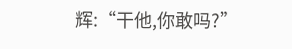辉:“干他,你敢吗?”